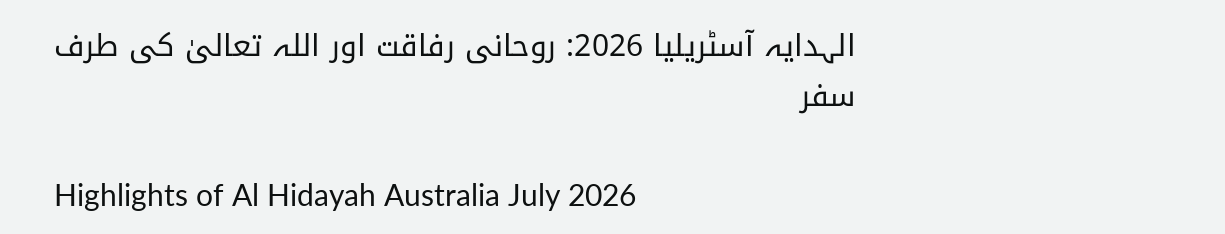الہدایہ آسٹریلیا 2026: روحانی رفاقت اور اللہ تعالیٰ کی طرف سفر

Highlights of Al Hidayah Australia July 2026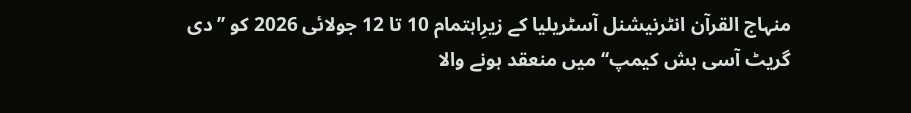منہاج القرآن انٹرنیشنل آسٹریلیا کے زیرِاہتمام 10 تا 12 جولائی 2026 کو ’’دی گریٹ آسی بش کیمپ‘‘ میں منعقد ہونے والا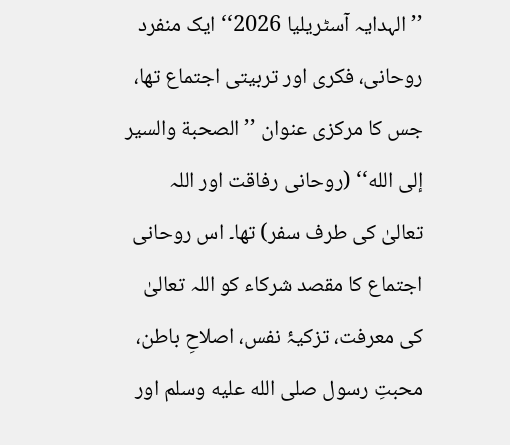’’الہدایہ آسٹریلیا 2026‘‘ ایک منفرد روحانی، فکری اور تربیتی اجتماع تھا، جس کا مرکزی عنوان ’’الصحبة والسير إلى الله‘‘ (روحانی رفاقت اور اللہ تعالیٰ کی طرف سفر) تھا۔ اس روحانی اجتماع کا مقصد شرکاء کو اللہ تعالیٰ کی معرفت، تزکیۂ نفس، اصلاحِ باطن، محبتِ رسول صلى الله عليه وسلم اور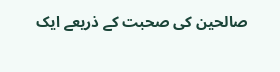صالحین کی صحبت کے ذریعے ایک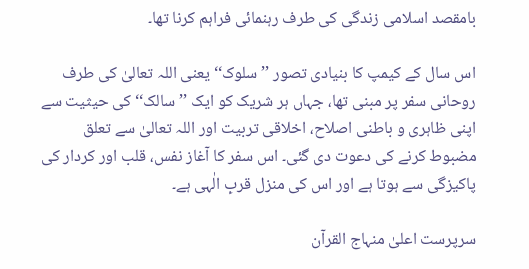بامقصد اسلامی زندگی کی طرف رہنمائی فراہم کرنا تھا۔

اس سال کے کیمپ کا بنیادی تصور ’’سلوک‘‘ یعنی اللہ تعالیٰ کی طرف روحانی سفر پر مبنی تھا، جہاں ہر شریک کو ایک ’’سالک‘‘ کی حیثیت سے اپنی ظاہری و باطنی اصلاح، اخلاقی تربیت اور اللہ تعالیٰ سے تعلق مضبوط کرنے کی دعوت دی گئی۔ اس سفر کا آغاز نفس، قلب اور کردار کی پاکیزگی سے ہوتا ہے اور اس کی منزل قربِ الٰہی ہے۔

سرپرست اعلیٰ منہاج القرآن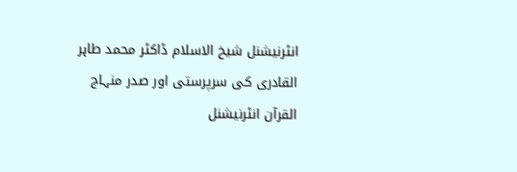انٹرنیشنل شیخ الاسلام ڈاکٹر محمد طاہر القادری کی سرپرستی اور صدر منہاج القرآن انٹرنیشنل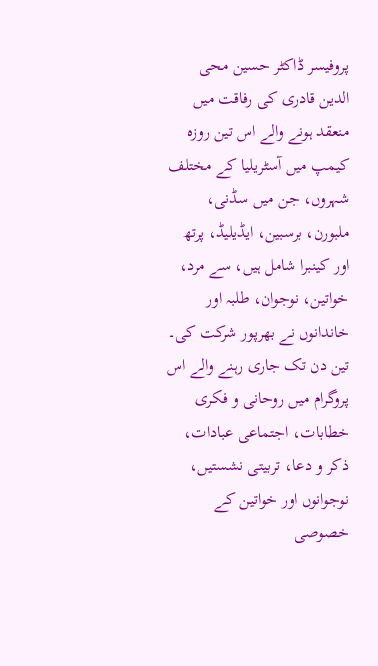پروفیسر ڈاکٹر حسین محی الدین قادری کی رفاقت میں منعقد ہونے والے اس تین روزہ کیمپ میں آسٹریلیا کے مختلف شہروں، جن میں سڈنی، ملبورن، برسبین، ایڈیلیڈ، پرتھ اور کینبرا شامل ہیں، سے مرد، خواتین، نوجوان، طلبہ اور خاندانوں نے بھرپور شرکت کی۔ تین دن تک جاری رہنے والے اس پروگرام میں روحانی و فکری خطابات، اجتماعی عبادات، ذکر و دعا، تربیتی نشستیں، نوجوانوں اور خواتین کے خصوصی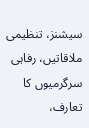سیشنز، تنظیمی ملاقاتیں، رفاہی سرگرمیوں کا تعارف،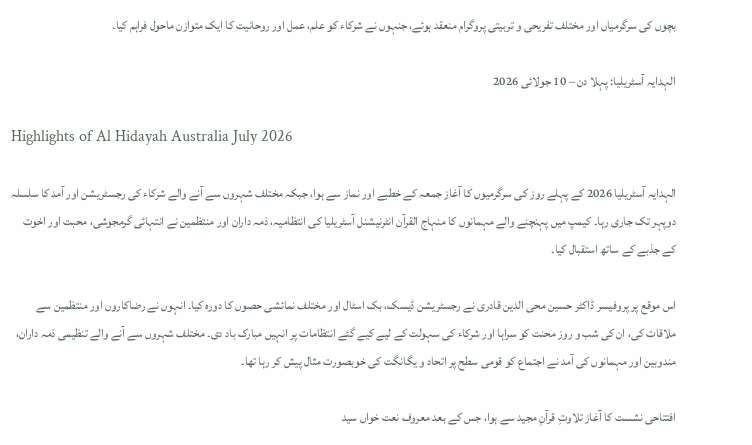بچوں کی سرگرمیاں اور مختلف تفریحی و تربیتی پروگرام منعقد ہوئے، جنہوں نے شرکاء کو علم، عمل اور روحانیت کا ایک متوازن ماحول فراہم کیا۔

الہدایہ آسٹریلیا: پہلا دن – 10 جولائی 2026

Highlights of Al Hidayah Australia July 2026

الہدایہ آسٹریلیا 2026 کے پہلے روز کی سرگرمیوں کا آغاز جمعہ کے خطبے اور نماز سے ہوا، جبکہ مختلف شہروں سے آنے والے شرکاء کی رجسٹریشن اور آمد کا سلسلہ دوپہر تک جاری رہا۔ کیمپ میں پہنچنے والے مہمانوں کا منہاج القرآن انٹرنیشنل آسٹریلیا کی انتظامیہ، ذمہ داران اور منتظمین نے انتہائی گرمجوشی، محبت اور اخوت کے جذبے کے ساتھ استقبال کیا۔

اس موقع پر پروفیسر ڈاکٹر حسین محی الدین قادری نے رجسٹریشن ڈیسک، بک اسٹال اور مختلف نمائشی حصوں کا دورہ کیا۔ انہوں نے رضاکاروں اور منتظمین سے ملاقات کی، ان کی شب و روز محنت کو سراہا اور شرکاء کی سہولت کے لیے کیے گئے انتظامات پر انہیں مبارک باد دی۔ مختلف شہروں سے آنے والے تنظیمی ذمہ داران، مندوبین اور مہمانوں کی آمد نے اجتماع کو قومی سطح پر اتحاد و یگانگت کی خوبصورت مثال پیش کر رہا تھا۔

افتتاحی نشست کا آغاز تلاوتِ قرآنِ مجید سے ہوا، جس کے بعد معروف نعت خواں سید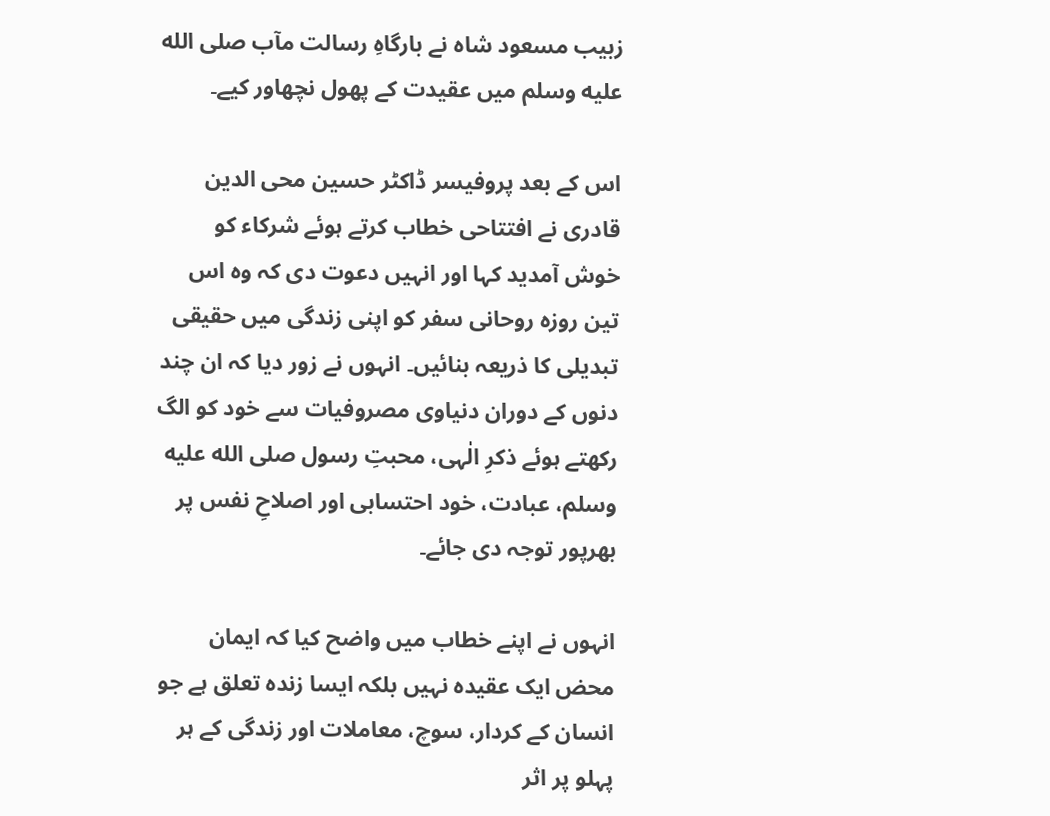زبیب مسعود شاہ نے بارگاہِ رسالت مآب صلى الله عليه وسلم میں عقیدت کے پھول نچھاور کیے۔

اس کے بعد پروفیسر ڈاکٹر حسین محی الدین قادری نے افتتاحی خطاب کرتے ہوئے شرکاء کو خوش آمدید کہا اور انہیں دعوت دی کہ وہ اس تین روزہ روحانی سفر کو اپنی زندگی میں حقیقی تبدیلی کا ذریعہ بنائیں۔ انہوں نے زور دیا کہ ان چند دنوں کے دوران دنیاوی مصروفیات سے خود کو الگ رکھتے ہوئے ذکرِ الٰہی، محبتِ رسول صلى الله عليه وسلم، عبادت، خود احتسابی اور اصلاحِ نفس پر بھرپور توجہ دی جائے۔

انہوں نے اپنے خطاب میں واضح کیا کہ ایمان محض ایک عقیدہ نہیں بلکہ ایسا زندہ تعلق ہے جو انسان کے کردار، سوچ، معاملات اور زندگی کے ہر پہلو پر اثر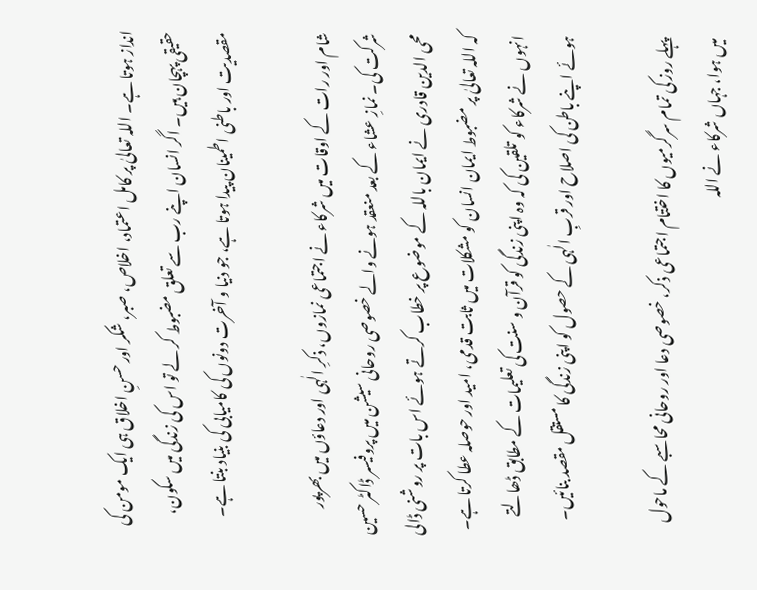انداز ہوتا ہے۔ اللہ تعالیٰ پر کامل اعتماد، اخلاص، صبر، شکر اور حسنِ اخلاق ہی ایک مومن کی حقیقی پہچان ہیں۔ اگر انسان اپنے رب سے تعلق مضبوط کر لے تو اس کی زندگی میں سکون، مقصدیت اور باطنی اطمینان پیدا ہوتا ہے، جو دنیا و آخرت دونوں کی کامیابی کی بنیاد بنتا ہے۔

شام اور رات کے اوقات میں شرکاء نے اجتماعی نمازوں، ذکرِ الٰہی اور دعاؤں میں بھرپور شرکت کی۔ نمازِ عشاء کے بعد منعقد ہونے والے خصوصی روحانی سیشن میں پروفیسر ڈاکٹر حسین محی الدین قادری نے ایمان باللہ کے موضوع پر خطاب کرتے ہوئے اس بات پر روشنی ڈالی کہ اللہ تعالیٰ پر مضبوط ایمان انسان کو مشکلات میں ثابت قدمی، امید اور حوصلہ عطا کرتا ہے۔ انہوں نے شرکاء کو تلقین کی کہ وہ اپنی زندگی کو قرآن و سنت کی تعلیمات کے مطابق ڈھالتے ہوئے اپنے باطن کی اصلاح اور قربِ الٰہی کے حصول کو اپنی زندگی کا مستقل مقصد بنائیں۔

پہلے روز کی تمام سرگرمیوں کا اختتام اجتماعی ذکر، خصوصی دعا اور روحانی محاسبے کے ماحول میں ہوا، جہاں شرکاء نے اللہ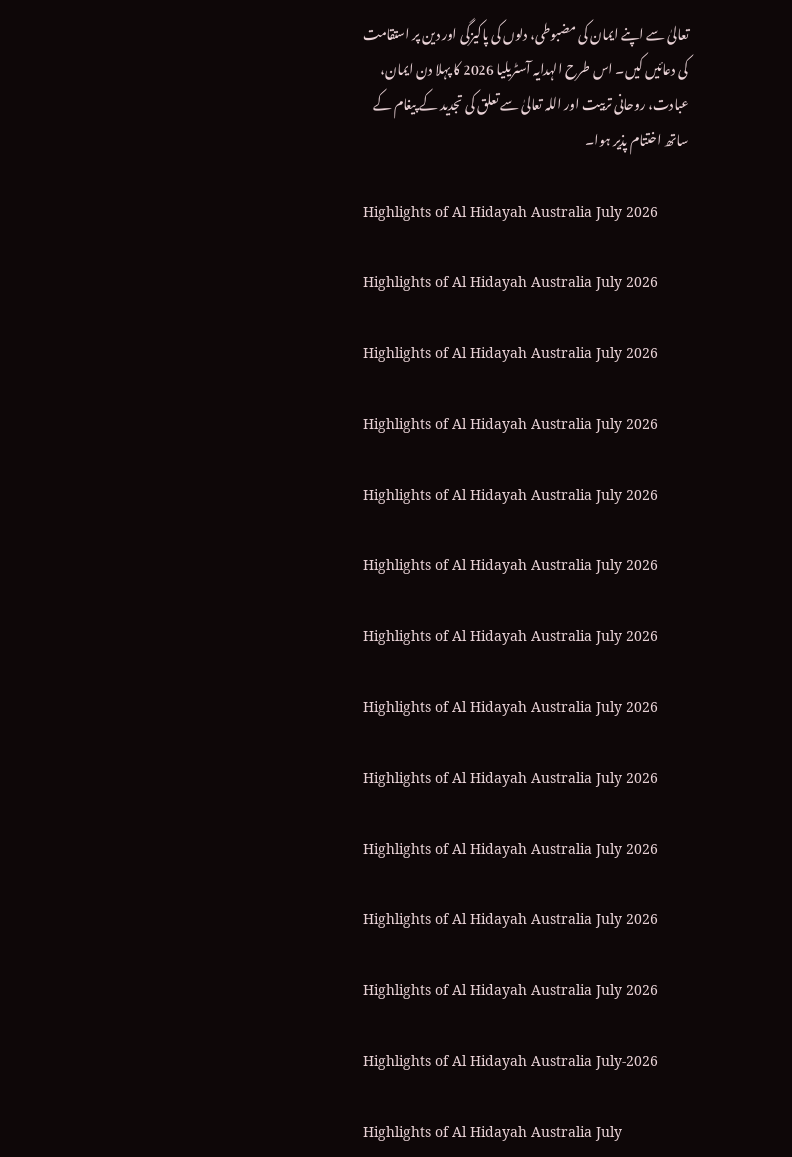تعالیٰ سے اپنے ایمان کی مضبوطی، دلوں کی پاکیزگی اور دین پر استقامت کی دعائیں کیں۔ اس طرح الہدایہ آسٹریلیا 2026 کا پہلا دن ایمان، عبادت، روحانی تربیت اور اللہ تعالیٰ سے تعلق کی تجدید کے پیغام کے ساتھ اختتام پذیر ہوا۔

Highlights of Al Hidayah Australia July 2026

Highlights of Al Hidayah Australia July 2026

Highlights of Al Hidayah Australia July 2026

Highlights of Al Hidayah Australia July 2026

Highlights of Al Hidayah Australia July 2026

Highlights of Al Hidayah Australia July 2026

Highlights of Al Hidayah Australia July 2026

Highlights of Al Hidayah Australia July 2026

Highlights of Al Hidayah Australia July 2026

Highlights of Al Hidayah Australia July 2026

Highlights of Al Hidayah Australia July 2026

Highlights of Al Hidayah Australia July 2026

Highlights of Al Hidayah Australia July-2026

Highlights of Al Hidayah Australia July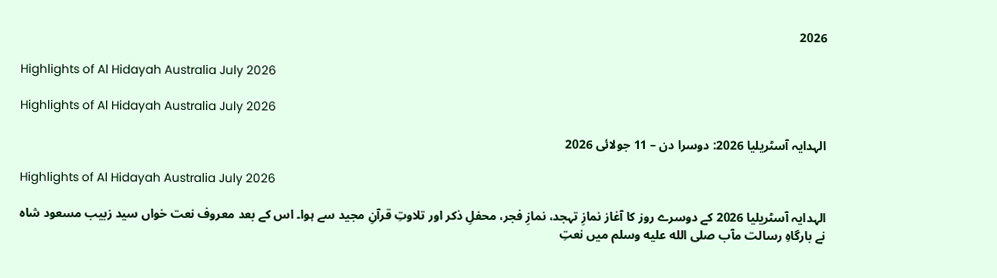2026

Highlights of Al Hidayah Australia July 2026

Highlights of Al Hidayah Australia July 2026

الہدایہ آسٹریلیا 2026: دوسرا دن – 11 جولائی 2026

Highlights of Al Hidayah Australia July 2026

الہدایہ آسٹریلیا 2026 کے دوسرے روز کا آغاز نمازِ تہجد، نمازِ فجر، محفلِ ذکر اور تلاوتِ قرآنِ مجید سے ہوا۔ اس کے بعد معروف نعت خواں سید زبیب مسعود شاہ نے بارگاہِ رسالت مآب صلى الله عليه وسلم میں نعتِ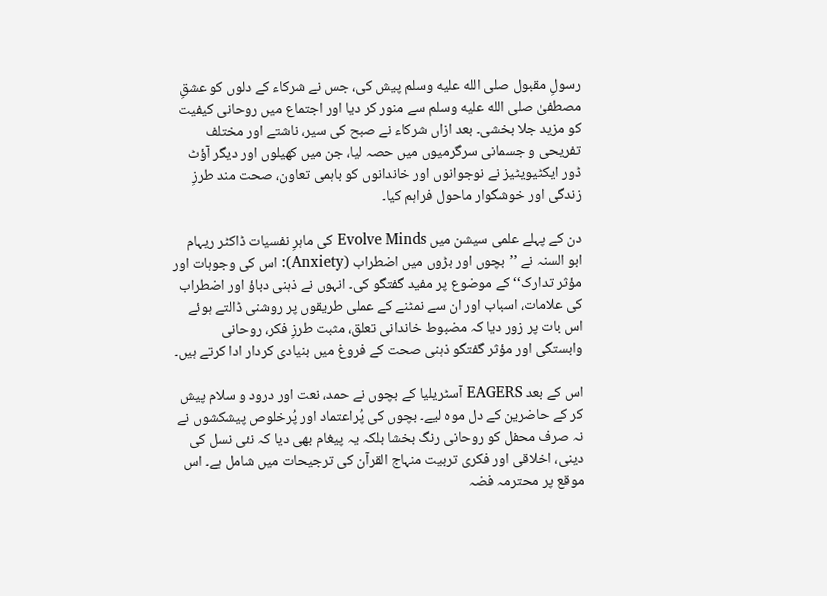رسولِ مقبول صلى الله عليه وسلم پیش کی، جس نے شرکاء کے دلوں کو عشقِ مصطفیٰ صلى الله عليه وسلم سے منور کر دیا اور اجتماع میں روحانی کیفیت کو مزید جلا بخشی۔ بعد ازاں شرکاء نے صبح کی سیر، ناشتے اور مختلف تفریحی و جسمانی سرگرمیوں میں حصہ لیا، جن میں کھیلوں اور دیگر آؤٹ ڈور ایکٹیویٹیز نے نوجوانوں اور خاندانوں کو باہمی تعاون، صحت مند طرزِ زندگی اور خوشگوار ماحول فراہم کیا۔

دن کے پہلے علمی سیشن میں Evolve Minds کی ماہرِ نفسیات ڈاکٹر ریہام ابو السنہ نے ’’بچوں اور بڑوں میں اضطراب (Anxiety): اس کی وجوہات اور مؤثر تدارک‘‘ کے موضوع پر مفید گفتگو کی۔ انہوں نے ذہنی دباؤ اور اضطراب کی علامات، اسباب اور ان سے نمٹنے کے عملی طریقوں پر روشنی ڈالتے ہوئے اس بات پر زور دیا کہ مضبوط خاندانی تعلق، مثبت طرزِ فکر، روحانی وابستگی اور مؤثر گفتگو ذہنی صحت کے فروغ میں بنیادی کردار ادا کرتے ہیں۔

اس کے بعد EAGERS آسٹریلیا کے بچوں نے حمد، نعت اور درود و سلام پیش کر کے حاضرین کے دل موہ لیے۔ بچوں کی پُراعتماد اور پُرخلوص پیشکشوں نے نہ صرف محفل کو روحانی رنگ بخشا بلکہ یہ پیغام بھی دیا کہ نئی نسل کی دینی، اخلاقی اور فکری تربیت منہاج القرآن کی ترجیحات میں شامل ہے۔ اس موقع پر محترمہ فضہ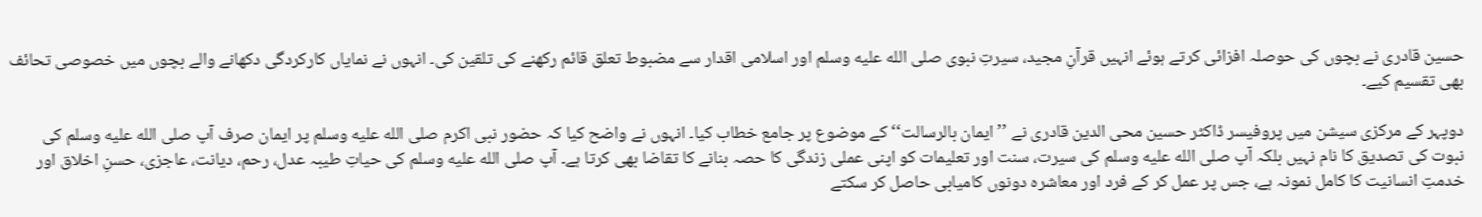حسین قادری نے بچوں کی حوصلہ افزائی کرتے ہوئے انہیں قرآنِ مجید، سیرتِ نبوی صلى الله عليه وسلم اور اسلامی اقدار سے مضبوط تعلق قائم رکھنے کی تلقین کی۔ انہوں نے نمایاں کارکردگی دکھانے والے بچوں میں خصوصی تحائف بھی تقسیم کیے۔

دوپہر کے مرکزی سیشن میں پروفیسر ڈاکٹر حسین محی الدین قادری نے ’’ایمان بالرسالت‘‘ کے موضوع پر جامع خطاب کیا۔ انہوں نے واضح کیا کہ حضور نبی اکرم صلى الله عليه وسلم پر ایمان صرف آپ صلى الله عليه وسلم کی نبوت کی تصدیق کا نام نہیں بلکہ آپ صلى الله عليه وسلم کی سیرت، سنت اور تعلیمات کو اپنی عملی زندگی کا حصہ بنانے کا تقاضا بھی کرتا ہے۔ آپ صلى الله عليه وسلم کی حیاتِ طیبہ عدل، رحم، دیانت، عاجزی، حسنِ اخلاق اور خدمتِ انسانیت کا کامل نمونہ ہے، جس پر عمل کر کے فرد اور معاشرہ دونوں کامیابی حاصل کر سکتے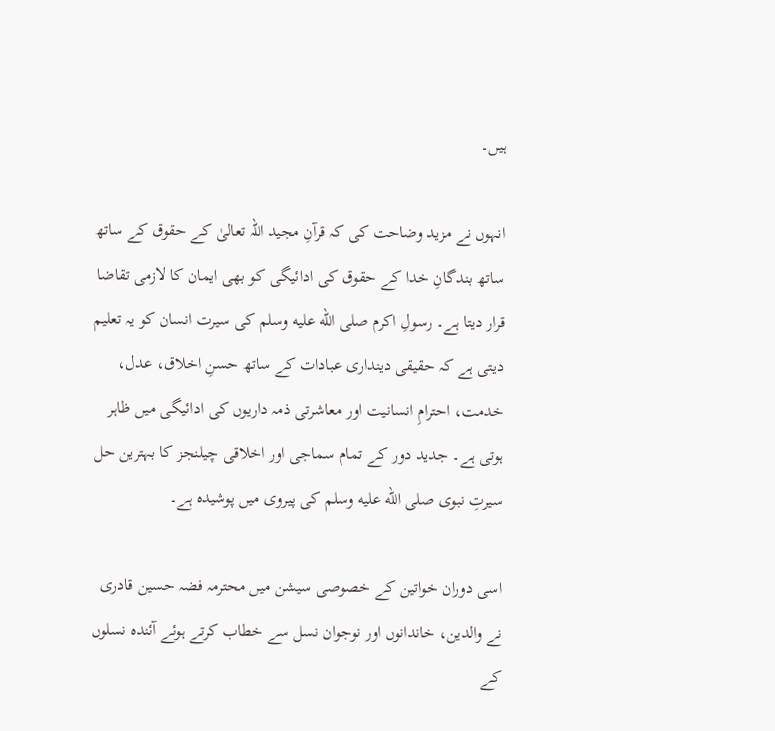ہیں۔

انہوں نے مزید وضاحت کی کہ قرآنِ مجید اللہ تعالیٰ کے حقوق کے ساتھ ساتھ بندگانِ خدا کے حقوق کی ادائیگی کو بھی ایمان کا لازمی تقاضا قرار دیتا ہے۔ رسولِ اکرم صلى الله عليه وسلم کی سیرت انسان کو یہ تعلیم دیتی ہے کہ حقیقی دینداری عبادات کے ساتھ حسنِ اخلاق، عدل، خدمت، احترامِ انسانیت اور معاشرتی ذمہ داریوں کی ادائیگی میں ظاہر ہوتی ہے۔ جدید دور کے تمام سماجی اور اخلاقی چیلنجز کا بہترین حل سیرتِ نبوی صلى الله عليه وسلم کی پیروی میں پوشیدہ ہے۔

اسی دوران خواتین کے خصوصی سیشن میں محترمہ فضہ حسین قادری نے والدین، خاندانوں اور نوجوان نسل سے خطاب کرتے ہوئے آئندہ نسلوں کے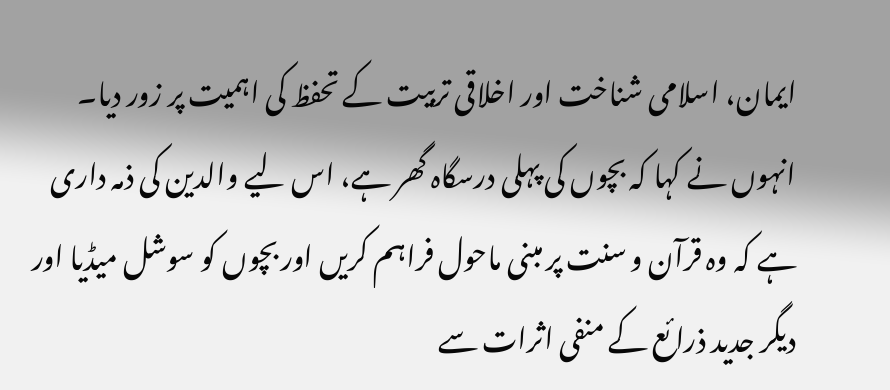ایمان، اسلامی شناخت اور اخلاقی تربیت کے تحفظ کی اہمیت پر زور دیا۔ انہوں نے کہا کہ بچوں کی پہلی درسگاہ گھر ہے، اس لیے والدین کی ذمہ داری ہے کہ وہ قرآن و سنت پر مبنی ماحول فراہم کریں اور بچوں کو سوشل میڈیا اور دیگر جدید ذرائع کے منفی اثرات سے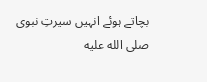بچاتے ہوئے انہیں سیرتِ نبوی صلى الله عليه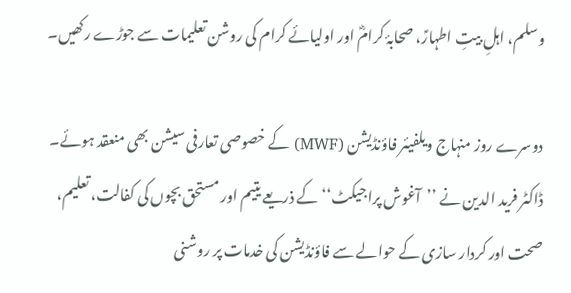وسلم، اہلِ بیتِ اطہارؑ، صحابۂ کرامؓ اور اولیائے کرام کی روشن تعلیمات سے جوڑے رکھیں۔

دوسرے روز منہاج ویلفیئر فاؤنڈیشن (MWF) کے خصوصی تعارفی سیشن بھی منعقد ہوئے۔ ڈاکٹر فرید الدین نے ’’آغوش پراجیکٹ‘‘ کے ذریعے یتیم اور مستحق بچوں کی کفالت، تعلیم، صحت اور کردار سازی کے حوالے سے فاؤنڈیشن کی خدمات پر روشنی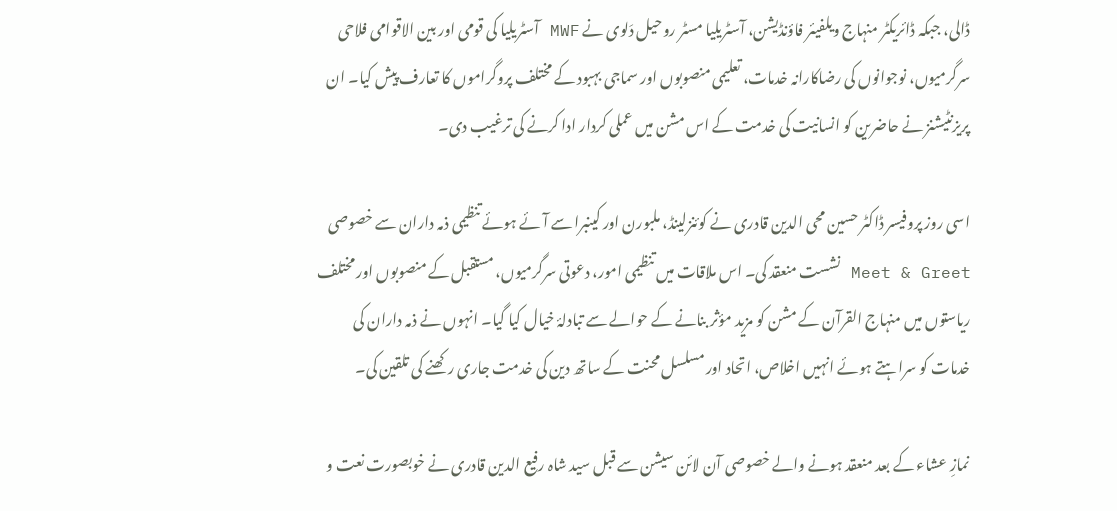ڈالی، جبکہ ڈائریکٹر منہاج ویلفیئر فاؤنڈیشن، آسٹریلیا مسٹر روحیل دَلوی نے MWF آسٹریلیا کی قومی اور بین الاقوامی فلاحی سرگرمیوں، نوجوانوں کی رضاکارانہ خدمات، تعلیمی منصوبوں اور سماجی بہبود کے مختلف پروگراموں کا تعارف پیش کیا۔ ان پریزنٹیشنز نے حاضرین کو انسانیت کی خدمت کے اس مشن میں عملی کردار ادا کرنے کی ترغیب دی۔

اسی روز پروفیسر ڈاکٹر حسین محی الدین قادری نے کوئنزلینڈ، ملبورن اور کینبرا سے آئے ہوئے تنظیمی ذمہ داران سے خصوصی Meet & Greet نشست منعقد کی۔ اس ملاقات میں تنظیمی امور، دعوتی سرگرمیوں، مستقبل کے منصوبوں اور مختلف ریاستوں میں منہاج القرآن کے مشن کو مزید مؤثر بنانے کے حوالے سے تبادلۂ خیال کیا گیا۔ انہوں نے ذمہ داران کی خدمات کو سراہتے ہوئے انہیں اخلاص، اتحاد اور مسلسل محنت کے ساتھ دین کی خدمت جاری رکھنے کی تلقین کی۔

نمازِ عشاء کے بعد منعقد ہونے والے خصوصی آن لائن سیشن سے قبل سید شاہ رفیع الدین قادری نے خوبصورت نعت و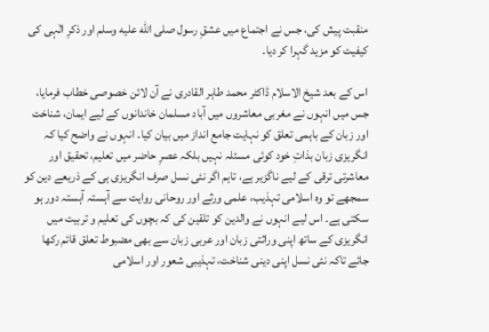منقبت پیش کی، جس نے اجتماع میں عشقِ رسول صلى الله عليه وسلم اور ذکرِ الٰہی کی کیفیت کو مزید گہرا کر دیا۔

اس کے بعد شیخ الاسلام ڈاکٹر محمد طاہر القادری نے آن لائن خصوصی خطاب فرمایا، جس میں انہوں نے مغربی معاشروں میں آباد مسلمان خاندانوں کے لیے ایمان، شناخت اور زبان کے باہمی تعلق کو نہایت جامع انداز میں بیان کیا۔ انہوں نے واضح کیا کہ انگریزی زبان بذاتِ خود کوئی مسئلہ نہیں بلکہ عصرِ حاضر میں تعلیم، تحقیق اور معاشرتی ترقی کے لیے ناگزیر ہے، تاہم اگر نئی نسل صرف انگریزی ہی کے ذریعے دین کو سمجھے تو وہ اسلامی تہذیب، علمی ورثے اور روحانی روایت سے آہستہ آہستہ دور ہو سکتی ہے۔ اس لیے انہوں نے والدین کو تلقین کی کہ بچوں کی تعلیم و تربیت میں انگریزی کے ساتھ اپنی وراثتی زبان اور عربی زبان سے بھی مضبوط تعلق قائم رکھا جائے تاکہ نئی نسل اپنی دینی شناخت، تہذیبی شعور اور اسلامی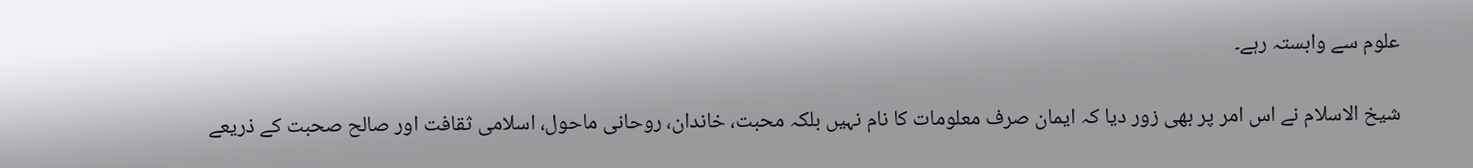علوم سے وابستہ رہے۔

شیخ الاسلام نے اس امر پر بھی زور دیا کہ ایمان صرف معلومات کا نام نہیں بلکہ محبت، خاندان، روحانی ماحول، اسلامی ثقافت اور صالح صحبت کے ذریعے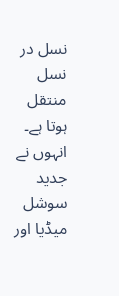نسل در نسل منتقل ہوتا ہے۔ انہوں نے جدید سوشل میڈیا اور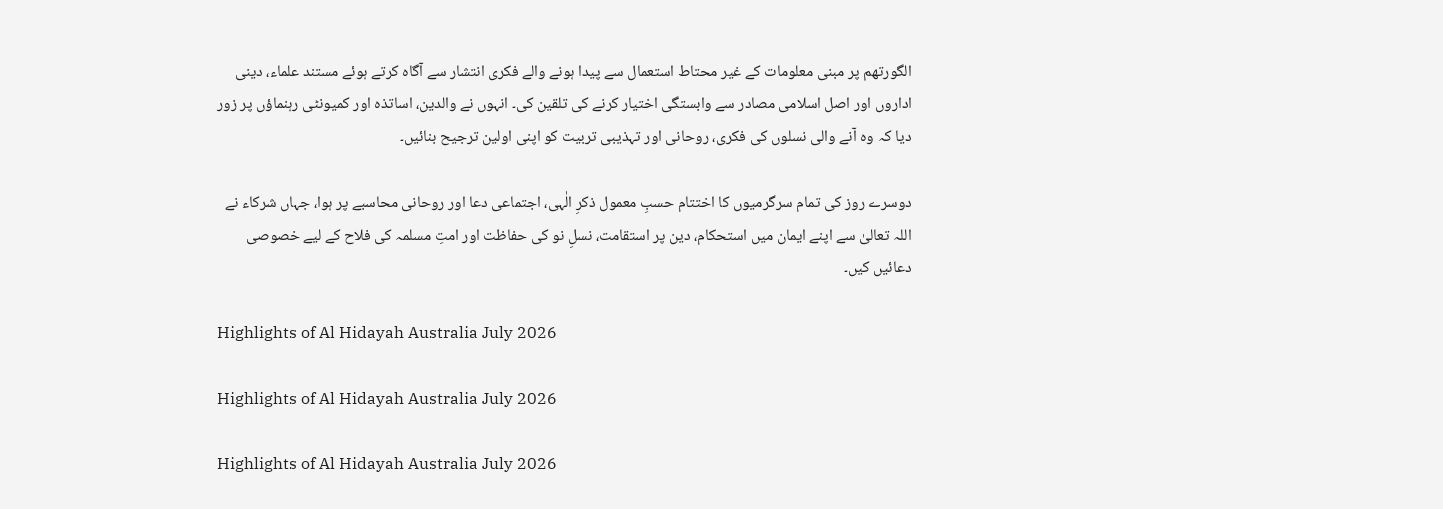الگورتھم پر مبنی معلومات کے غیر محتاط استعمال سے پیدا ہونے والے فکری انتشار سے آگاہ کرتے ہوئے مستند علماء، دینی اداروں اور اصل اسلامی مصادر سے وابستگی اختیار کرنے کی تلقین کی۔ انہوں نے والدین، اساتذہ اور کمیونٹی رہنماؤں پر زور دیا کہ وہ آنے والی نسلوں کی فکری، روحانی اور تہذیبی تربیت کو اپنی اولین ترجیح بنائیں۔

دوسرے روز کی تمام سرگرمیوں کا اختتام حسبِ معمول ذکرِ الٰہی، اجتماعی دعا اور روحانی محاسبے پر ہوا، جہاں شرکاء نے اللہ تعالیٰ سے اپنے ایمان میں استحکام، دین پر استقامت، نسلِ نو کی حفاظت اور امتِ مسلمہ کی فلاح کے لیے خصوصی دعائیں کیں۔

Highlights of Al Hidayah Australia July 2026

Highlights of Al Hidayah Australia July 2026

Highlights of Al Hidayah Australia July 2026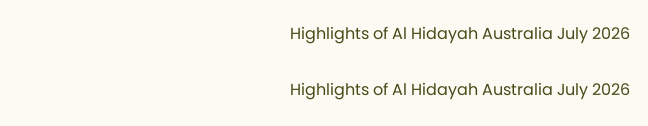Highlights of Al Hidayah Australia July 2026

Highlights of Al Hidayah Australia July 2026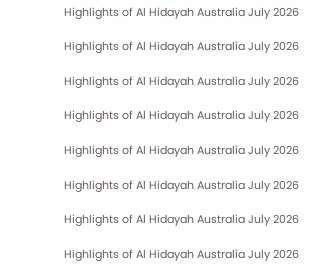Highlights of Al Hidayah Australia July 2026

Highlights of Al Hidayah Australia July 2026

Highlights of Al Hidayah Australia July 2026

Highlights of Al Hidayah Australia July 2026

Highlights of Al Hidayah Australia July 2026

Highlights of Al Hidayah Australia July 2026

Highlights of Al Hidayah Australia July 2026

Highlights of Al Hidayah Australia July 2026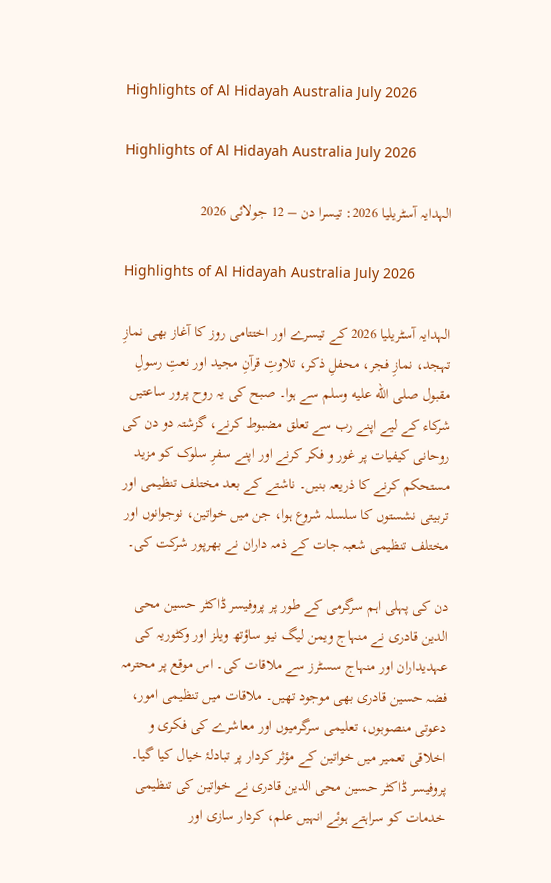Highlights of Al Hidayah Australia July 2026

Highlights of Al Hidayah Australia July 2026

الہدایہ آسٹریلیا 2026: تیسرا دن – 12 جولائی 2026

Highlights of Al Hidayah Australia July 2026

الہدایہ آسٹریلیا 2026 کے تیسرے اور اختتامی روز کا آغاز بھی نمازِ تہجد، نمازِ فجر، محفلِ ذکر، تلاوتِ قرآنِ مجید اور نعتِ رسولِ مقبول صلى الله عليه وسلم سے ہوا۔ صبح کی یہ روح پرور ساعتیں شرکاء کے لیے اپنے رب سے تعلق مضبوط کرنے، گزشتہ دو دن کی روحانی کیفیات پر غور و فکر کرنے اور اپنے سفرِ سلوک کو مزید مستحکم کرنے کا ذریعہ بنیں۔ ناشتے کے بعد مختلف تنظیمی اور تربیتی نشستوں کا سلسلہ شروع ہوا، جن میں خواتین، نوجوانوں اور مختلف تنظیمی شعبہ جات کے ذمہ داران نے بھرپور شرکت کی۔

دن کی پہلی اہم سرگرمی کے طور پر پروفیسر ڈاکٹر حسین محی الدین قادری نے منہاج ویمن لیگ نیو ساؤتھ ویلز اور وکٹوریہ کی عہدیداران اور منہاج سسٹرز سے ملاقات کی۔ اس موقع پر محترمہ فضہ حسین قادری بھی موجود تھیں۔ ملاقات میں تنظیمی امور، دعوتی منصوبوں، تعلیمی سرگرمیوں اور معاشرے کی فکری و اخلاقی تعمیر میں خواتین کے مؤثر کردار پر تبادلۂ خیال کیا گیا۔ پروفیسر ڈاکٹر حسین محی الدین قادری نے خواتین کی تنظیمی خدمات کو سراہتے ہوئے انہیں علم، کردار سازی اور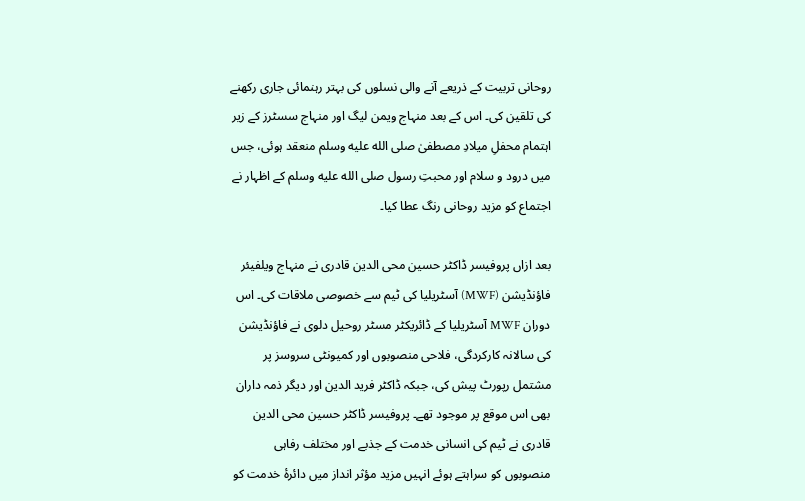روحانی تربیت کے ذریعے آنے والی نسلوں کی بہتر رہنمائی جاری رکھنے کی تلقین کی۔ اس کے بعد منہاج ویمن لیگ اور منہاج سسٹرز کے زیر اہتمام محفلِ میلادِ مصطفیٰ صلى الله عليه وسلم منعقد ہوئی، جس میں درود و سلام اور محبتِ رسول صلى الله عليه وسلم کے اظہار نے اجتماع کو مزید روحانی رنگ عطا کیا۔

بعد ازاں پروفیسر ڈاکٹر حسین محی الدین قادری نے منہاج ویلفیئر فاؤنڈیشن (MWF) آسٹریلیا کی ٹیم سے خصوصی ملاقات کی۔ اس دوران MWF آسٹریلیا کے ڈائریکٹر مسٹر روحیل دلوی نے فاؤنڈیشن کی سالانہ کارکردگی، فلاحی منصوبوں اور کمیونٹی سروسز پر مشتمل رپورٹ پیش کی، جبکہ ڈاکٹر فرید الدین اور دیگر ذمہ داران بھی اس موقع پر موجود تھے۔ پروفیسر ڈاکٹر حسین محی الدین قادری نے ٹیم کی انسانی خدمت کے جذبے اور مختلف رفاہی منصوبوں کو سراہتے ہوئے انہیں مزید مؤثر انداز میں دائرۂ خدمت کو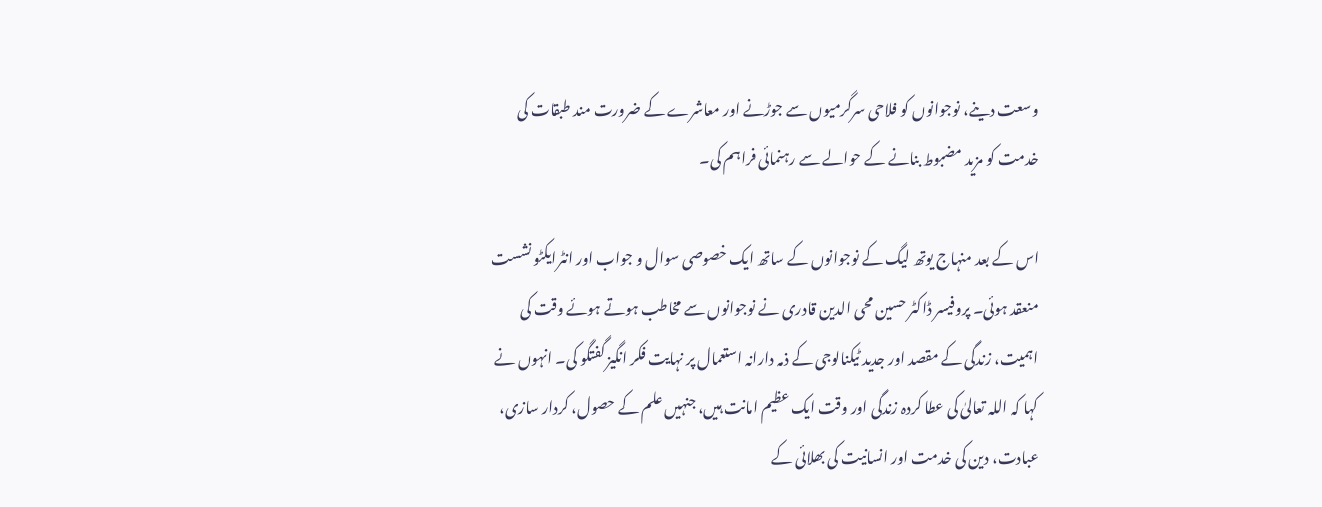وسعت دینے، نوجوانوں کو فلاحی سرگرمیوں سے جوڑنے اور معاشرے کے ضرورت مند طبقات کی خدمت کو مزید مضبوط بنانے کے حوالے سے رہنمائی فراہم کی۔

اس کے بعد منہاج یوتھ لیگ کے نوجوانوں کے ساتھ ایک خصوصی سوال و جواب اور انٹرایکٹو نشست منعقد ہوئی۔ پروفیسر ڈاکٹر حسین محی الدین قادری نے نوجوانوں سے مخاطب ہوتے ہوئے وقت کی اہمیت، زندگی کے مقصد اور جدید ٹیکنالوجی کے ذمہ دارانہ استعمال پر نہایت فکر انگیز گفتگو کی۔ انہوں نے کہا کہ اللہ تعالیٰ کی عطا کردہ زندگی اور وقت ایک عظیم امانت ہیں، جنہیں علم کے حصول، کردار سازی، عبادت، دین کی خدمت اور انسانیت کی بھلائی کے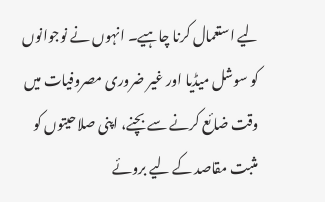لیے استعمال کرنا چاہیے۔ انہوں نے نوجوانوں کو سوشل میڈیا اور غیر ضروری مصروفیات میں وقت ضائع کرنے سے بچنے، اپنی صلاحیتوں کو مثبت مقاصد کے لیے بروئے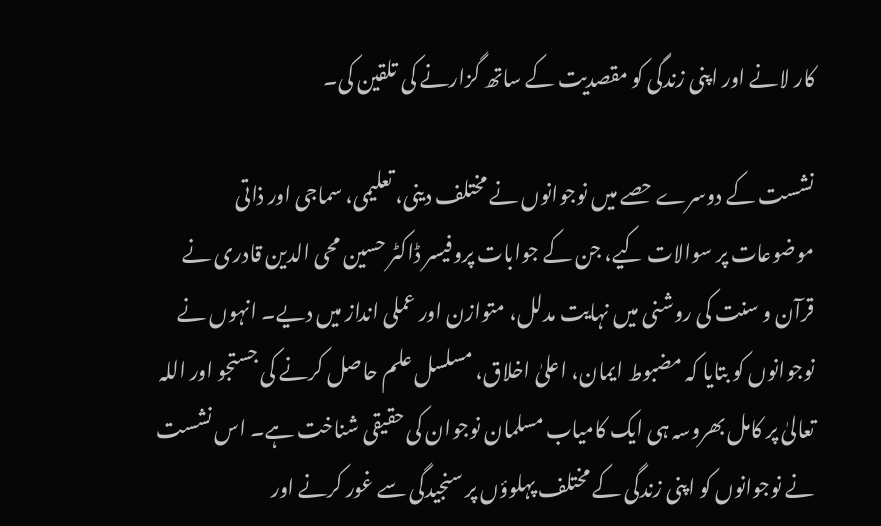کار لانے اور اپنی زندگی کو مقصدیت کے ساتھ گزارنے کی تلقین کی۔

نشست کے دوسرے حصے میں نوجوانوں نے مختلف دینی، تعلیمی، سماجی اور ذاتی موضوعات پر سوالات کیے، جن کے جوابات پروفیسر ڈاکٹر حسین محی الدین قادری نے قرآن و سنت کی روشنی میں نہایت مدلل، متوازن اور عملی انداز میں دیے۔ انہوں نے نوجوانوں کو بتایا کہ مضبوط ایمان، اعلیٰ اخلاق، مسلسل علم حاصل کرنے کی جستجو اور اللہ تعالیٰ پر کامل بھروسہ ہی ایک کامیاب مسلمان نوجوان کی حقیقی شناخت ہے۔ اس نشست نے نوجوانوں کو اپنی زندگی کے مختلف پہلوؤں پر سنجیدگی سے غور کرنے اور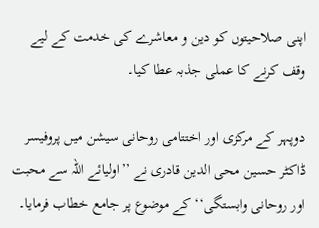اپنی صلاحیتوں کو دین و معاشرے کی خدمت کے لیے وقف کرنے کا عملی جذبہ عطا کیا۔

دوپہر کے مرکزی اور اختتامی روحانی سیشن میں پروفیسر ڈاکٹر حسین محی الدین قادری نے ’’اولیائے اللہ سے محبت اور روحانی وابستگی‘‘ کے موضوع پر جامع خطاب فرمایا۔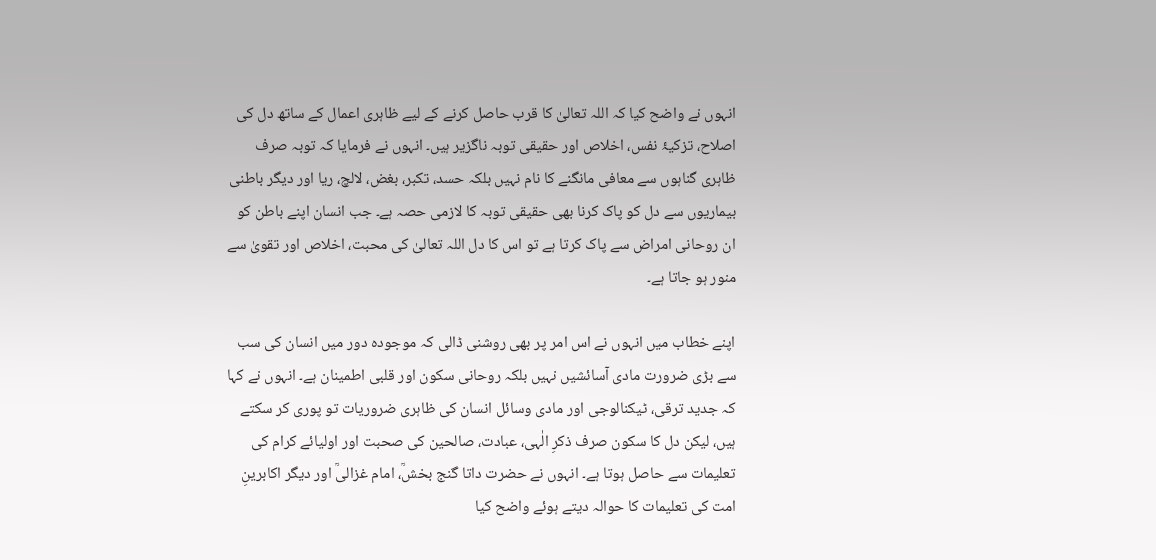انہوں نے واضح کیا کہ اللہ تعالیٰ کا قرب حاصل کرنے کے لیے ظاہری اعمال کے ساتھ دل کی اصلاح، تزکیۂ نفس، اخلاص اور حقیقی توبہ ناگزیر ہیں۔ انہوں نے فرمایا کہ توبہ صرف ظاہری گناہوں سے معافی مانگنے کا نام نہیں بلکہ حسد، تکبر، بغض، لالچ، ریا اور دیگر باطنی بیماریوں سے دل کو پاک کرنا بھی حقیقی توبہ کا لازمی حصہ ہے۔ جب انسان اپنے باطن کو ان روحانی امراض سے پاک کرتا ہے تو اس کا دل اللہ تعالیٰ کی محبت، اخلاص اور تقویٰ سے منور ہو جاتا ہے۔

اپنے خطاب میں انہوں نے اس امر پر بھی روشنی ڈالی کہ موجودہ دور میں انسان کی سب سے بڑی ضرورت مادی آسائشیں نہیں بلکہ روحانی سکون اور قلبی اطمینان ہے۔ انہوں نے کہا کہ جدید ترقی، ٹیکنالوجی اور مادی وسائل انسان کی ظاہری ضروریات تو پوری کر سکتے ہیں، لیکن دل کا سکون صرف ذکرِ الٰہی، عبادت، صالحین کی صحبت اور اولیائے کرام کی تعلیمات سے حاصل ہوتا ہے۔ انہوں نے حضرت داتا گنج بخشؒ، امام غزالیؒ اور دیگر اکابرینِ امت کی تعلیمات کا حوالہ دیتے ہوئے واضح کیا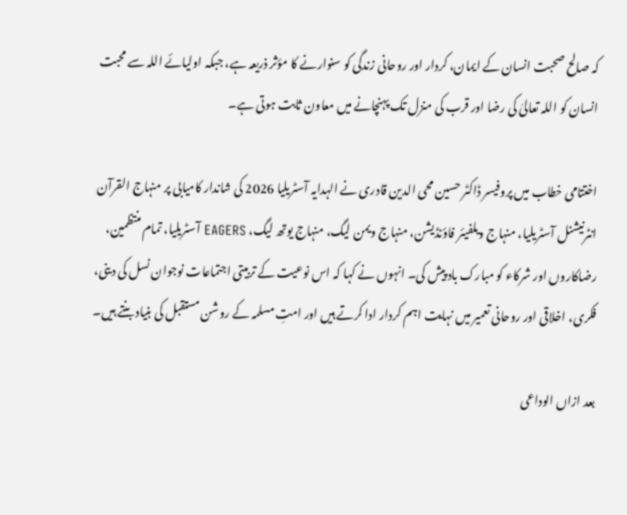کہ صالح صحبت انسان کے ایمان، کردار اور روحانی زندگی کو سنوارنے کا مؤثر ذریعہ ہے، جبکہ اولیائے اللہ سے محبت انسان کو اللہ تعالیٰ کی رضا اور قرب کی منزل تک پہنچانے میں معاون ثابت ہوتی ہے۔

اختتامی خطاب میں پروفیسر ڈاکٹر حسین محی الدین قادری نے الہدایہ آسٹریلیا 2026 کی شاندار کامیابی پر منہاج القرآن انٹرنیشنل آسٹریلیا، منہاج ویلفیئر فاؤنڈیشن، منہاج ویمن لیگ، منہاج یوتھ لیگ، EAGERS آسٹریلیا، تمام منتظمین، رضاکاروں اور شرکاء کو مبارک باد پیش کی۔ انہوں نے کہا کہ اس نوعیت کے تربیتی اجتماعات نوجوان نسل کی دینی، فکری، اخلاقی اور روحانی تعمیر میں نہایت اہم کردار ادا کرتے ہیں اور امتِ مسلمہ کے روشن مستقبل کی بنیاد بنتے ہیں۔

بعد ازاں الوداعی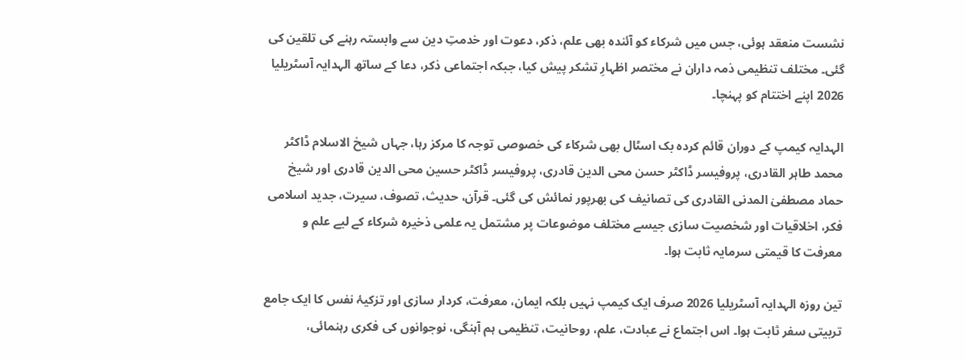نشست منعقد ہوئی، جس میں شرکاء کو آئندہ بھی علم، ذکر، دعوت اور خدمتِ دین سے وابستہ رہنے کی تلقین کی گئی۔ مختلف تنظیمی ذمہ داران نے مختصر اظہارِ تشکر پیش کیا، جبکہ اجتماعی ذکر، دعا کے ساتھ الہدایہ آسٹریلیا 2026 اپنے اختتام کو پہنچا۔

الہدایہ کیمپ کے دوران قائم کردہ بک اسٹال بھی شرکاء کی خصوصی توجہ کا مرکز رہا، جہاں شیخ الاسلام ڈاکٹر محمد طاہر القادری، پروفیسر ڈاکٹر حسن محی الدین قادری، پروفیسر ڈاکٹر حسین محی الدین قادری اور شیخ حماد مصطفیٰ المدنی القادری کی تصانیف کی بھرپور نمائش کی گئی۔ قرآن، حدیث، تصوف، سیرت، جدید اسلامی فکر، اخلاقیات اور شخصیت سازی جیسے مختلف موضوعات پر مشتمل یہ علمی ذخیرہ شرکاء کے لیے علم و معرفت کا قیمتی سرمایہ ثابت ہوا۔

تین روزہ الہدایہ آسٹریلیا 2026 صرف ایک کیمپ نہیں بلکہ ایمان، معرفت، کردار سازی اور تزکیۂ نفس کا ایک جامع تربیتی سفر ثابت ہوا۔ اس اجتماع نے عبادت، علم، روحانیت، تنظیمی ہم آہنگی، نوجوانوں کی فکری رہنمائی،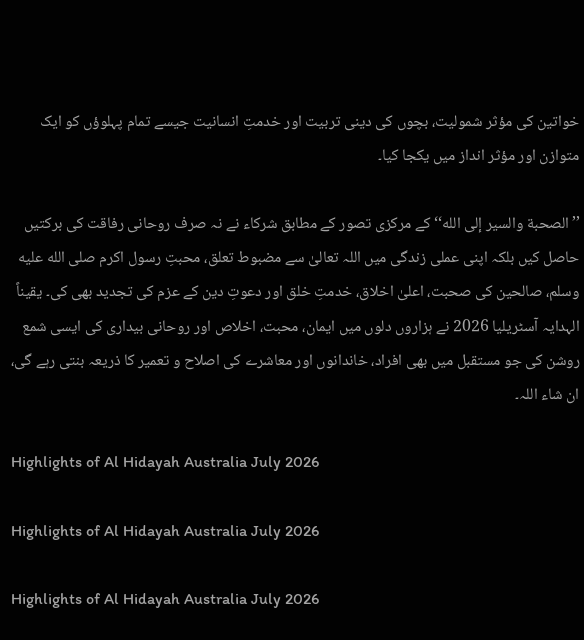خواتین کی مؤثر شمولیت، بچوں کی دینی تربیت اور خدمتِ انسانیت جیسے تمام پہلوؤں کو ایک متوازن اور مؤثر انداز میں یکجا کیا۔

’’الصحبة والسير إلى الله‘‘ کے مرکزی تصور کے مطابق شرکاء نے نہ صرف روحانی رفاقت کی برکتیں حاصل کیں بلکہ اپنی عملی زندگی میں اللہ تعالیٰ سے مضبوط تعلق، محبتِ رسول اکرم صلى الله عليه وسلم، صالحین کی صحبت، اعلیٰ اخلاق، خدمتِ خلق اور دعوتِ دین کے عزم کی تجدید بھی کی۔ یقیناً الہدایہ آسٹریلیا 2026 نے ہزاروں دلوں میں ایمان، محبت، اخلاص اور روحانی بیداری کی ایسی شمع روشن کی جو مستقبل میں بھی افراد، خاندانوں اور معاشرے کی اصلاح و تعمیر کا ذریعہ بنتی رہے گی، ان شاء اللہ۔

Highlights of Al Hidayah Australia July 2026

Highlights of Al Hidayah Australia July 2026

Highlights of Al Hidayah Australia July 2026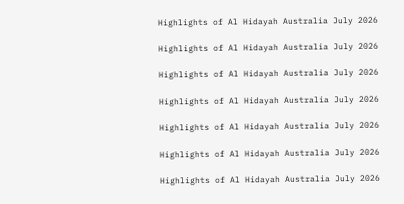Highlights of Al Hidayah Australia July 2026

Highlights of Al Hidayah Australia July 2026

Highlights of Al Hidayah Australia July 2026

Highlights of Al Hidayah Australia July 2026

Highlights of Al Hidayah Australia July 2026

Highlights of Al Hidayah Australia July 2026

Highlights of Al Hidayah Australia July 2026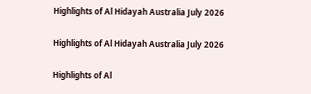Highlights of Al Hidayah Australia July 2026

Highlights of Al Hidayah Australia July 2026

Highlights of Al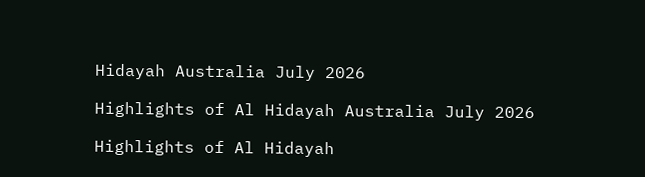Hidayah Australia July 2026

Highlights of Al Hidayah Australia July 2026

Highlights of Al Hidayah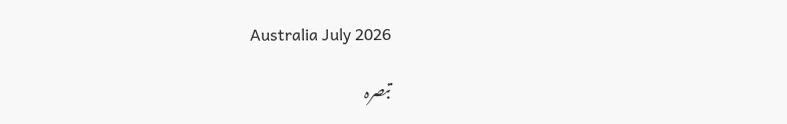Australia July 2026

تبصرہ